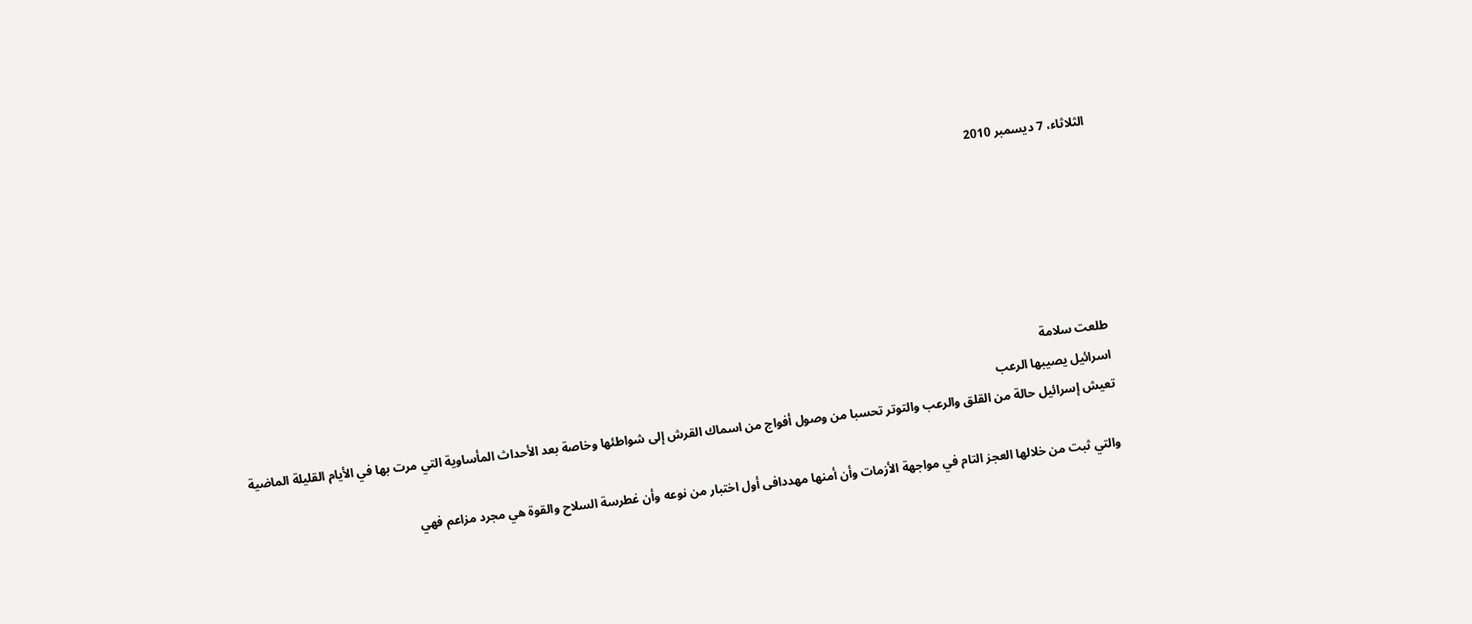الثلاثاء، 7 ديسمبر 2010






طلعت سلامة
اسرائيل يصيبها الرعب
تعيش إسرائيل حالة من القلق والرعب والتوتر تحسبا من وصول أفواج من اسماك القرش إلى شواطئها وخاصة بعد الأحداث المأساوية التي مرت بها في الأيام القليلة الماضية

والتي ثبت من خلالها العجز التام في مواجهة الأزمات وأن أمنها مهددافى أول اختبار من نوعه وأن غطرسة السلاح والقوة هي مجرد مزاعم فهي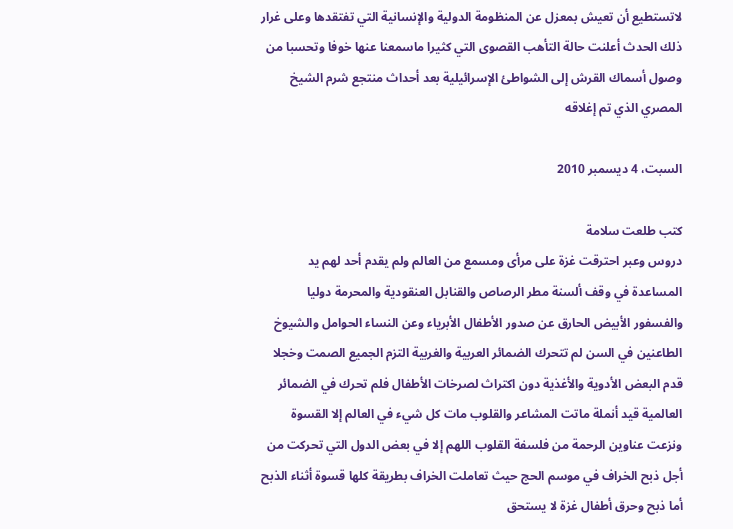لاتستطيع أن تعيش بمعزل عن المنظومة الدولية والإنسانية التي تفتقدها وعلى غرار ذلك الحدث أعلنت حالة التأهب القصوى التي كثيرا ماسمعنا عنها خوفا وتحسبا من وصول أسماك القرش إلى الشواطئ الإسرائيلية بعد أحداث منتجع شرم الشيخ المصري الذي تم إغلاقه

السبت، 4 ديسمبر 2010

كتب طلعت سلامة
دروس وعبر احترقت غزة على مرأى ومسمع من العالم ولم يقدم أحد لهم يد المساعدة في وقف ألسنة مطر الرصاص والقنابل العنقودية والمحرمة دوليا والفسفور الأبيض الحارق عن صدور الأطفال الأبرياء وعن النساء الحوامل والشيوخ الطاعنين في السن لم تتحرك الضمائر العربية والغربية التزم الجميع الصمت وخجلا قدم البعض الأدوية والأغذية دون اكتراث لصرخات الأطفال فلم تحرك في الضمائر العالمية قيد أنملة ماتت المشاعر والقلوب مات كل شيء في العالم إلا القسوة ونزعت عناوين الرحمة من فلسفة القلوب اللهم إلا في بعض الدول التي تحركت من أجل ذبح الخراف في موسم الحج حيث تعاملت الخراف بطريقة كلها قسوة أثناء الذبح
أما ذبح وحرق أطفال غزة لا يستحق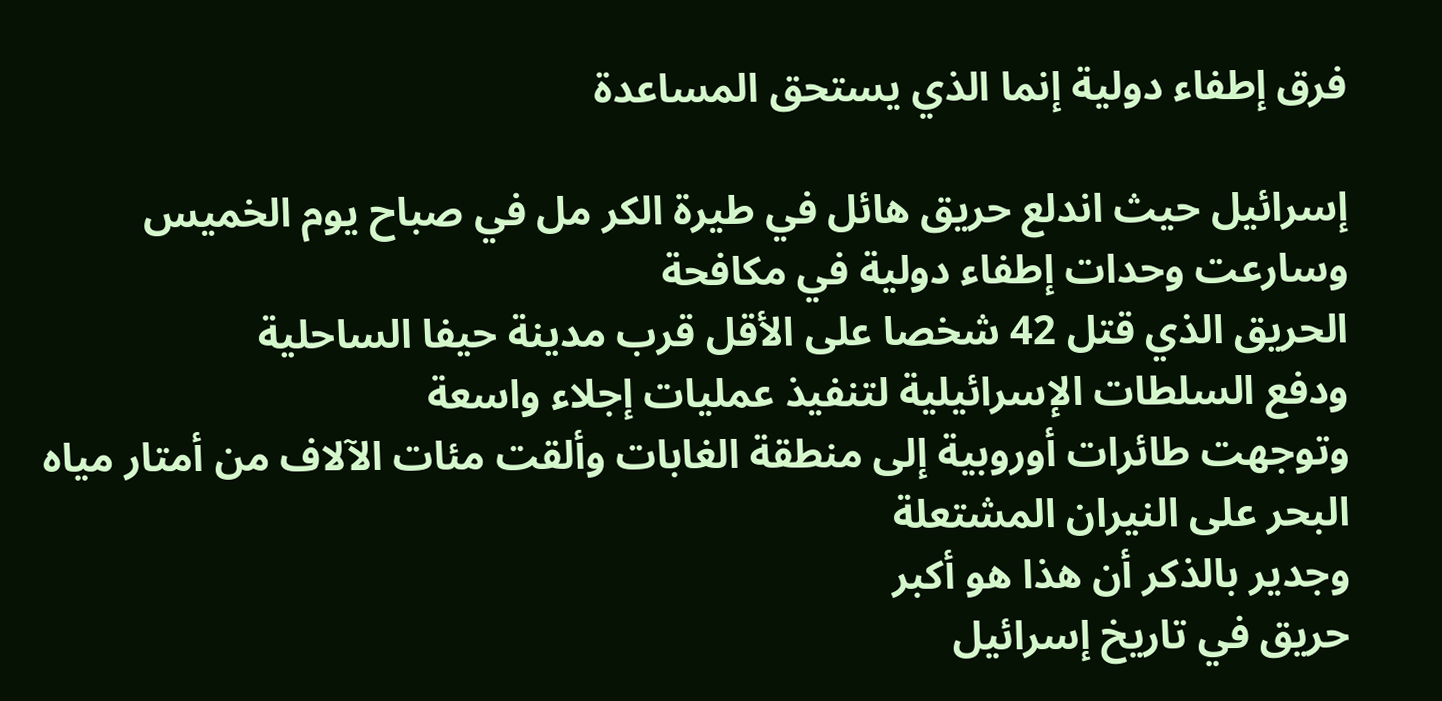فرق إطفاء دولية إنما الذي يستحق المساعدة

إسرائيل حيث اندلع حريق هائل في طيرة الكر مل في صباح يوم الخميس وسارعت وحدات إطفاء دولية في مكافحة
الحريق الذي قتل 42 شخصا على الأقل قرب مدينة حيفا الساحلية
ودفع السلطات الإسرائيلية لتنفيذ عمليات إجلاء واسعة
وتوجهت طائرات أوروبية إلى منطقة الغابات وألقت مئات الآلاف من أمتار مياه البحر على النيران المشتعلة
وجدير بالذكر أن هذا هو أكبر
حريق في تاريخ إسرائيل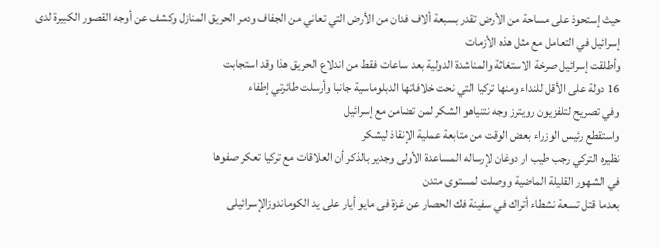حيث إستحوذ على مساحة من الأرض تقدر بسبعة ألاف فدان من الأرض التي تعاني من الجفاف ودمر الحريق المنازل وكشف عن أوجه القصور الكبيرة لدى إسرائيل في التعامل مع مثل هذه الأزمات
وأطلقت إسرائيل صرخة الاستغاثة والمناشدة الدولية بعد ساعات فقط من اندلاع الحريق هذا وقد استجابت
16 دولة على الأقل للنداء ومنها تركيا التي نحت خلافاتها الدبلوماسية جانبا وأرسلت طائرتي إطفاء
وفي تصريح لتلفزيون رويترز وجه نتنياهو الشكر لمن تضامن مع إسرائيل
واستقطع رئيس الوزراء بعض الوقت من متابعة عملية الإنقاذ ليشكر
نظيره التركي رجب طيب ار دوغان لإرساله المساعدة الأولى وجدير بالذكر أن العلاقات مع تركيا تعكر صفوها
في الشهور القليلة الماضية ووصلت لمستوى متدن
بعدما قتل تسعة نشطاء أتراك في سفينة فك الحصار عن غزة فى مايو أيار على يد الكوماندوزالإسرائيلى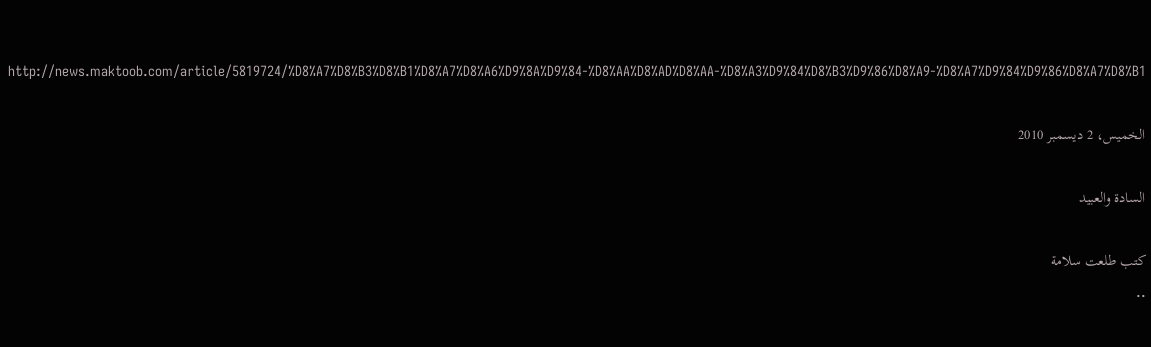http://news.maktoob.com/article/5819724/%D8%A7%D8%B3%D8%B1%D8%A7%D8%A6%D9%8A%D9%84-%D8%AA%D8%AD%D8%AA-%D8%A3%D9%84%D8%B3%D9%86%D8%A9-%D8%A7%D9%84%D9%86%D8%A7%D8%B1

الخميس، 2 ديسمبر 2010

السادة والعبيد

كتب طلعت سلامة
..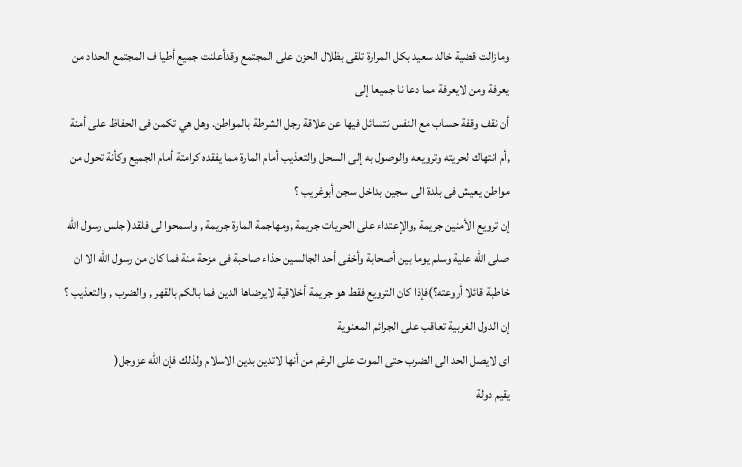ومازالت قضية خالد سعيد بكل المرارة تلقى بظلال الحزن على المجتمع وقدأعلنت جميع أطيا ف المجتمع الحداد من يعرفة ومن لايعرفة مما دعا نا جميعا إلى
أن نقف وقفة حساب مع النفس نتسائل فيها عن علاقة رجل الشرطة بالمواطن. وهل هي تكمن فى الحفاظ على أمنة ,أم انتهاك لحريته وترويعه والوصول به إلى السحل والتعذيب أمام المارة مما يفقده كرامتة أمام الجميع وكأنة تحول من مواطن يعيش فى بلدة الى سجين بداخل سجن أبوغريب ؟
إن ترويع الأمنين جريمة ,والإعتداء على الحريات جريمة ,ومهاجمة المارة جريمة , واسمحوا لى فلقد( جلس رسول الله صلى الله علية وسلم يوما بين أصحابة وأخفى أحد الجالسين حذاء صاحبة فى مزحة منة فما كان من رسول الله الا ان خاطبة قائلا أروعته؟)فإذا كان الترويع فقط هو جريمة أخلاقية لايرضاها الدين فما بالكم بالقهر , والضرب , والتعذيب ؟
إن الدول الغربية تعاقب على الجرائم المعنوية
اى لايصل الحد الى الضرب حتى الموت على الرغم من أنها لاتدين بدين الاسلام ولذلك فإن الله عزوجل(
يقيم دولة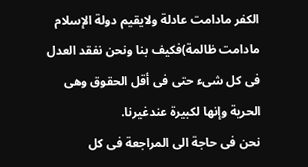الكفر مادامت عادلة ولايقيم دولة الإسلام مادامت ظالمة)فكيف بنا ونحن نفقد العدل فى كل شىء حتى فى أقل الحقوق وهى الحرية وإنها لكبيرة عندغيرنا.
نحن فى حاجة الى المراجعة فى كل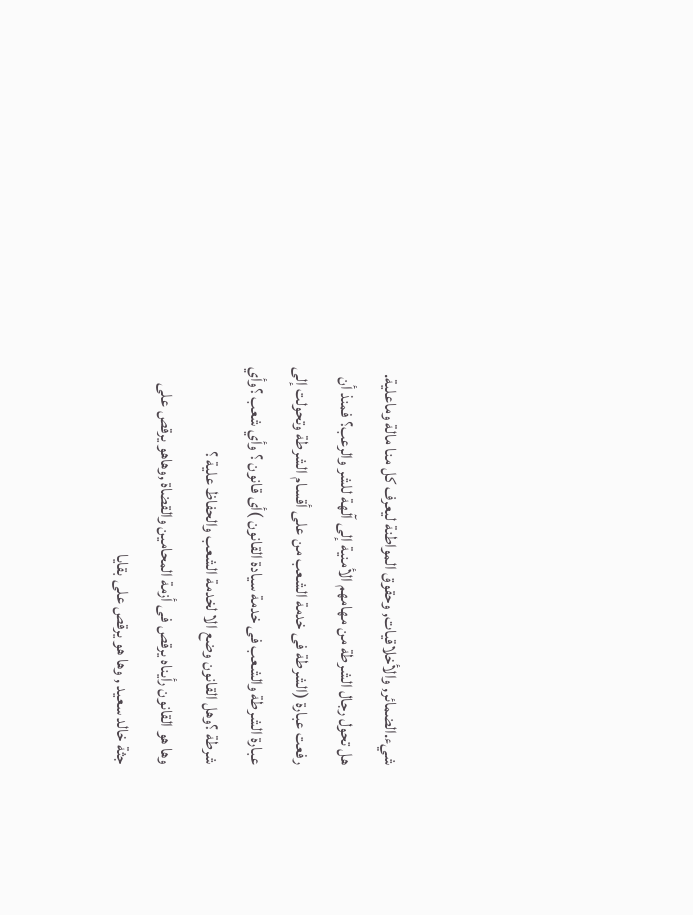شيء.الضمائر, والأخلاقيات, وحقوق المواطنة ليعرف كل منا مالة وماعلية.
هل تحول رجال الشرطة من مهامهم الأمنية إلى آلهة للشر والرعب؟ فمنذ أن رفعت عبارة (الشرطة فى خدمة الشعب من على أقسام الشرطة وتحولت إلى عبارة الشرطة والشعب فى خدمة سيادة القانون )أى قانون ؟ وأي شعب ؟وأي شرطة ؟وهل القانون وضع الا لخدمة الشعب والحفاظ علية ؟
وها هو القانون رأيناه يرقص فى أزمة المحامين والقضاة ,وهاهو يرقص على جثة خالد سعيد , وها هو يرقص على بقايا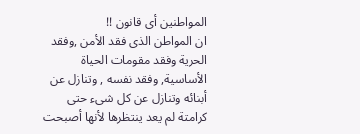المواطنين أى قانون !!
ان المواطن الذى فقد الأمن ,وفقد الحرية وفقد مقومات الحياة الأساسية, وفقد نفسه , وتنازل عن أبنائه وتنازل عن كل شىء حتى كرامتة لم يعد ينتظرها لأنها أصبحت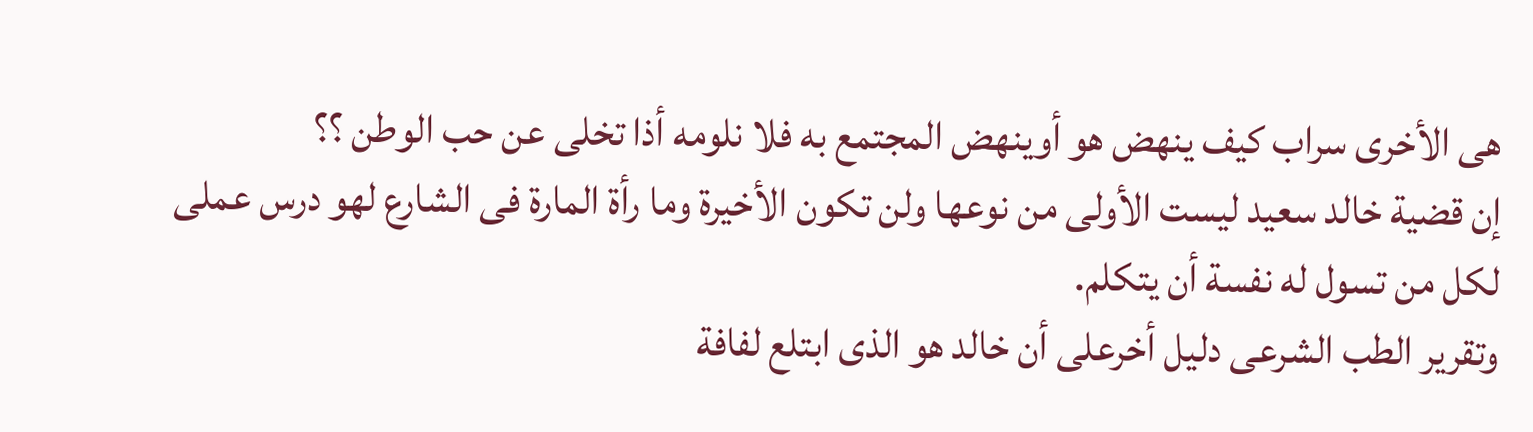هى الأخرى سراب كيف ينهض هو أوينهض المجتمع به فلا نلومه أذا تخلى عن حب الوطن ؟؟
إن قضية خالد سعيد ليست الأولى من نوعها ولن تكون الأخيرة وما رأة المارة فى الشارع لهو درس عملى لكل من تسول له نفسة أن يتكلم.
وتقرير الطب الشرعى دليل أخرعلى أن خالد هو الذى ابتلع لفافة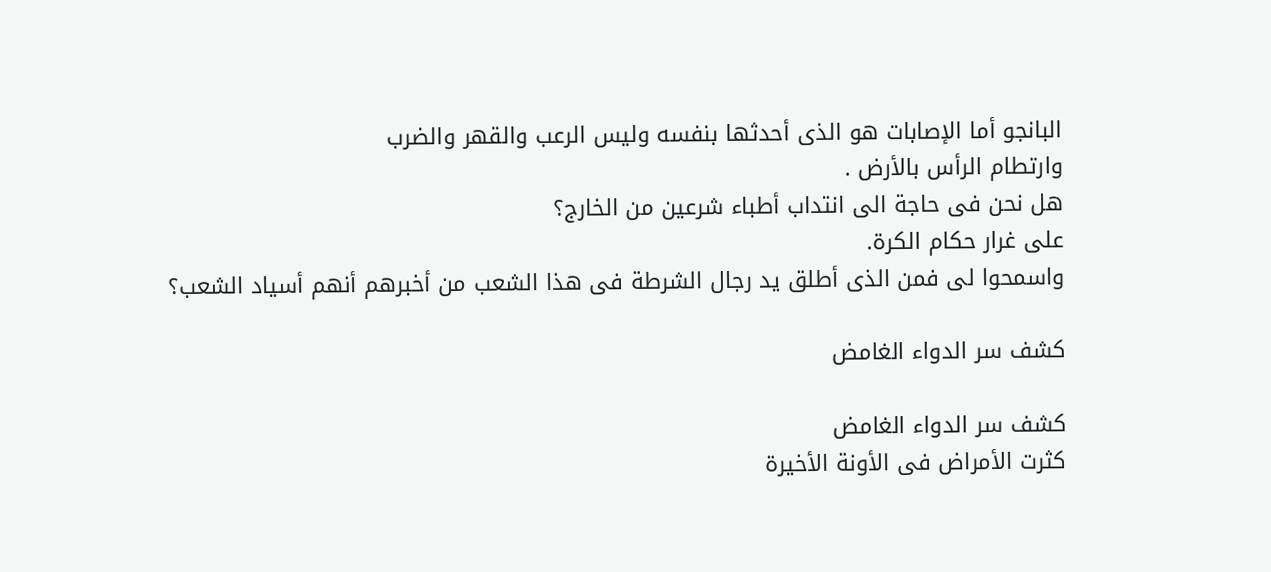البانجو أما الإصابات هو الذى أحدثها بنفسه وليس الرعب والقهر والضرب
وارتطام الرأس بالأرض .
هل نحن فى حاجة الى انتداب أطباء شرعين من الخارج؟
على غرار حكام الكرة.
واسمحوا لى فمن الذى أطلق يد رجال الشرطة فى هذا الشعب من أخبرهم أنهم أسياد الشعب؟

كشف سر الدواء الغامض

كشف سر الدواء الغامض
كثرت الأمراض فى الأونة الأخيرة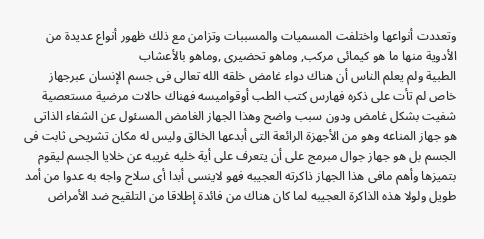وتعددت أنواعها واختلفت المسميات والمسببات وتزامن مع ذلك ظهور أنواع عديدة من الأدوية منها ما هو كيمائى مركب, وماهو تحضيرى ,وماهو بالأعشاب
الطبية ولم يعلم الناس أن هناك دواء غامض خلقه الله تعالى فى جسم الإنسان عبرجهاز خاص لم تأت على ذكره فهارس كتب الطب أوقواميسه فهناك حالات مرضية مستعصية شفيت بشكل غامض ودون سبب واضح وهذا الجهاز الغامض المسئول عن الشفاء الذاتى هو جهاز المناعه وهو من الأجهزة الرائعة التى أبدعها الخالق وليس له مكان تشريحى ثابت فى الجسم بل هو جهاز جوال مبرمج على أن يتعرف على أية خليه غريبه عن خلايا الجسم ليقوم بتميزها وأهم مافى هذا الجهاز ذاكرته العجيبه فهو لاينسى أبدا أى سلاح واجه به عدوا من أمد طويل ولولا هذه الذاكرة العجيبه لما كان هناك من فائدة إطلاقا من التلقيح ضد الأمراض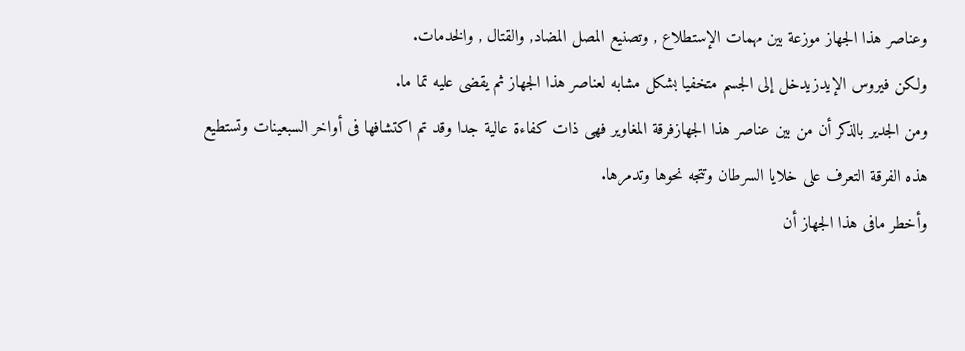وعناصر هذا الجهاز موزعة بين مهمات الإستطلاع , وتصنيع المصل المضاد, والقتال , والخدمات.
ولكن فيروس الإيدزيدخل إلى الجسم متخفيا بشكل مشابه لعناصر هذا الجهاز ثم يقضى عليه تما ما.
ومن الجدير بالذكر أن من بين عناصر هذا الجهازفرقة المغاوير فهى ذات كفاءة عالية جدا وقد تم اكتشافها فى أواخر السبعينات وتستطيع هذه الفرقة التعرف على خلايا السرطان وتتجه نحوها وتدمرها.
وأخطر مافى هذا الجهاز أن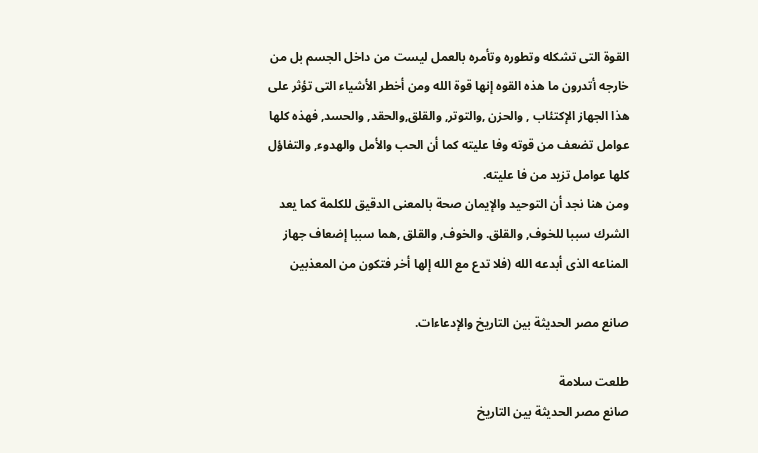القوة التى تشكله وتطوره وتأمره بالعمل ليست من داخل الجسم بل من خارجه أتدرون ما هذه القوه إنها قوة الله ومن أخطر الأشياء التى تؤثر على هذا الجهاز الإكتئاب , والحزن ,والتوتر, والقلق,والحقد, والحسد, فهذه كلها عوامل تضعف من قوته وفا عليته كما أن الحب والأمل والهدوء, والتفاؤل كلها عوامل تزيد من فا عليته.
ومن هنا نجد أن التوحيد والإيمان صحة بالمعنى الدقيق للكلمة كما يعد الشرك سببا للخوف, والقلق. والخوف, والقلق ,هما سببا إضعاف جهاز المناعه الذى أبدعه الله (فلا تدع مع الله إلها أخر فتكون من المعذبين

صانع مصر الحديثة بين التاريخ والإدعاءات.

طلعت سلامة
صانع مصر الحديثة بين التاريخ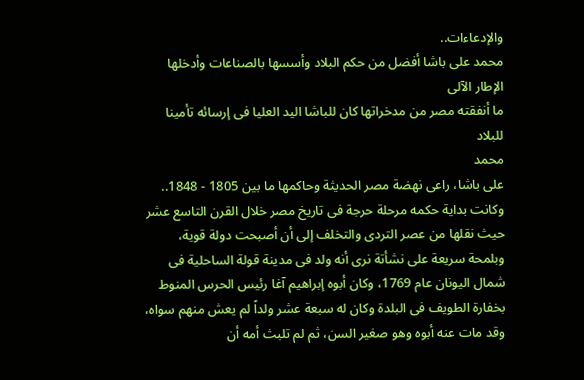والإدعاءات..
محمد على باشا أفضل من حكم البلاد وأسسها بالصناعات وأدخلها الإطار الآلى
ما أنفقته مصر من مدخراتها كان للباشا اليد العليا فى إرسائه تأمينا للبلاد
محمد
على باشا، راعى نهضة مصر الحديثة وحاكمها ما بين 1805 - 1848.. وكانت بداية حكمه مرحلة حرجة فى تاريخ مصر خلال القرن التاسع عشر حيث نقلها من عصر التردى والتخلف إلى أن أصبحت دولة قوية، وبلمحة سريعة على نشأتة نرى أنه ولد فى مدينة قولة الساحلية فى شمال اليونان عام 1769، وكان أبوه إبراهيم آغا رئيس الحرس المنوط بخفارة الطويف فى البلدة وكان له سبعة عشر ولداً لم يعش منهم سواه، وقد مات عنه أبوه وهو صغير السن، ثم لم تلبث أمه أن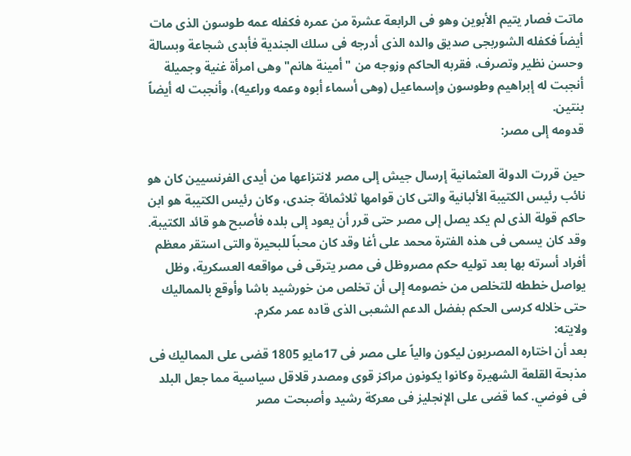ماتت فصار يتيم الأبوين وهو فى الرابعة عشرة من عمره فكفله عمه طوسون الذى مات أيضاً فكفله الشوربجى صديق والده الذى أدرجه فى سلك الجندية فأبدى شجاعة وبسالة وحسن نظير وتصرف، فقربه الحاكم وزوجه من "أمينة هانم" وهى امرأة غنية وجميلة أنجبت له إبراهيم وطوسون وإسماعيل (وهى أسماء أبوه وعمه وراعيه)، وأنجبت له أيضاً بنتين.
قدومه إلى مصر:

حين قررت الدولة العثمانية إرسال جيش إلى مصر لانتزاعها من أيدى الفرنسيين كان هو نائب رئيس الكتيبة الألبانية والتى كان قوامها ثلاثمائة جندى، وكان رئيس الكتيبة هو ابن حاكم قولة الذى لم يكد يصل إلى مصر حتى قرر أن يعود إلى بلده فأصبح هو قائد الكتيبة.
وقد كان يسمى فى هذه الفترة محمد على أغا وقد كان محباً للبحيرة والتى استقر معظم أفراد أسرته بها بعد توليه حكم مصروظل فى مصر يترقى فى مواقعه العسكرية، وظل يواصل خططه للتخلص من خصومه إلى أن تخلص من خورشيد باشا وأوقع بالمماليك حتى خلاله كرسى الحكم بفضل الدعم الشعبى الذى قاده عمر مكرم.
ولايته:
بعد أن اختاره المصريون ليكون والياً على مصر فى 17مايو 1805 قضى على المماليك فى مذبحة القلعة الشهيرة وكانوا يكونون مراكز قوى ومصدر قلاقل سياسية مما جعل البلد فى فوضي. كما قضى على الإنجليز فى معركة رشيد وأصبحت مصر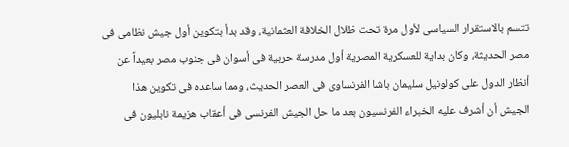تتسم بالاستقرار السياسى لأول مرة تحت ظلال الخلافة العثمانية، وقد بدأ بتكوين أول جيش نظامى فى مصر الحديثة، وكان بداية للعسكرية المصرية أول مدرسة حربية فى أسوان فى جنوب مصر بعيداً عن أنظار الدول على كولونيل سليمان باشا الفرنساوى فى العصر الحديث، ومما ساعده فى تكوين هذا الجيش أن أشرف عليه الخبراء الفرنسيون بعد ما حل الجيش الفرنسى فى أعقاب هزيمة نابليون فى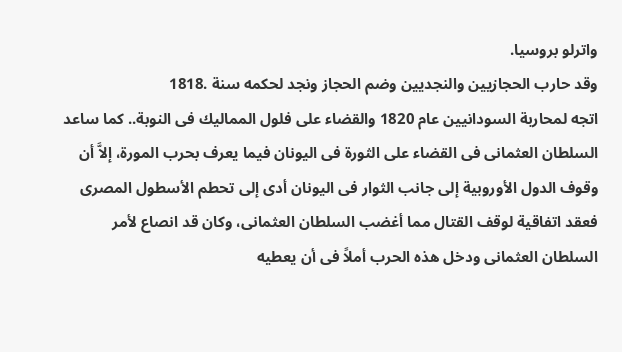واترلو بروسيا.
وقد حارب الحجازيين والنجديين وضم الحجاز ونجد لحكمه سنة .1818
اتجه لمحاربة السودانيين عام 1820 والقضاء على فلول المماليك فى النوبة.. كما ساعد السلطان العثمانى فى القضاء على الثورة فى اليونان فيما يعرف بحرب المورة، إلاَّ أن وقوف الدول الأوروبية إلى جانب الثوار فى اليونان أدى إلى تحطم الأسطول المصرى فعقد اتفاقية لوقف القتال مما أغضب السلطان العثمانى، وكان قد انصاع لأمر السلطان العثمانى ودخل هذه الحرب أملاً فى أن يعطيه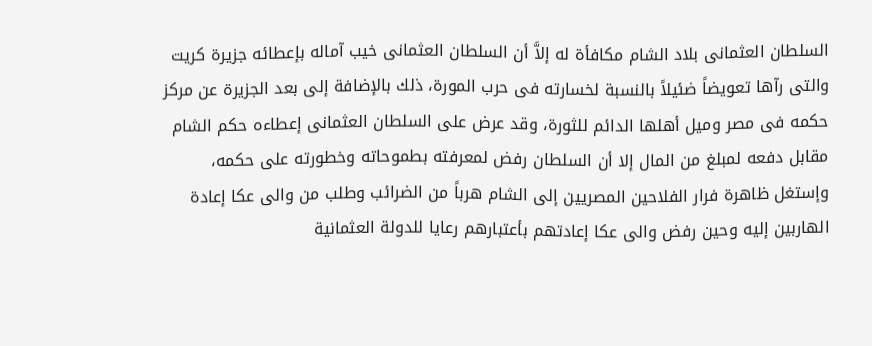السلطان العثمانى بلاد الشام مكافأة له إلاَّ أن السلطان العثمانى خيب آماله بإعطائه جزيرة كريت والتى رآها تعويضاً ضئيلاً بالنسبة لخسارته فى حرب المورة، ذلك بالإضافة إلى بعد الجزيرة عن مركز حكمه فى مصر وميل أهلها الدائم للثورة، وقد عرض على السلطان العثمانى إعطاءه حكم الشام مقابل دفعه لمبلغ من المال إلا أن السلطان رفض لمعرفته بطموحاته وخطورته على حكمه، وإستغل ظاهرة فرار الفلاحين المصريين إلى الشام هرباً من الضرائب وطلب من والى عكا إعادة الهاربين إليه وحين رفض والى عكا إعادتهم بأعتبارهم رعايا للدولة العثمانية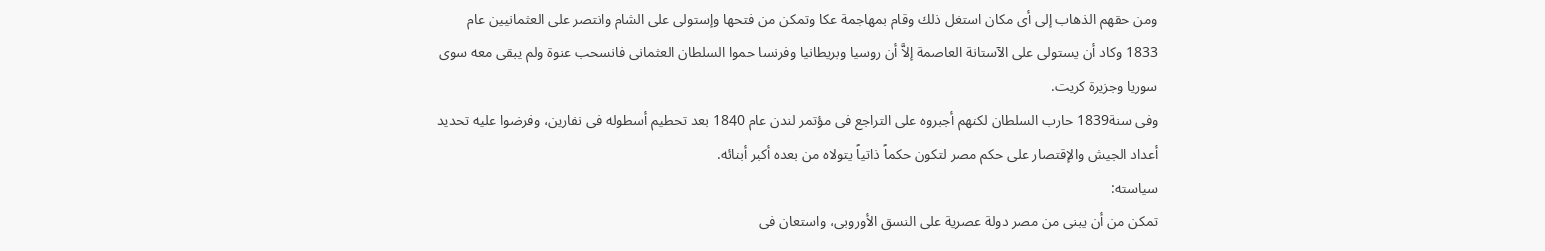ومن حقهم الذهاب إلى أى مكان استغل ذلك وقام بمهاجمة عكا وتمكن من فتحها وإستولى على الشام وانتصر على العثمانيين عام 1833 وكاد أن يستولى على الآستانة العاصمة إلاَّ أن روسيا وبريطانيا وفرنسا حموا السلطان العثمانى فانسحب عنوة ولم يبقى معه سوى سوريا وجزيرة كريت.
وفى سنة1839 حارب السلطان لكنهم أجبروه على التراجع فى مؤتمر لندن عام 1840 بعد تحطيم أسطوله فى نفارين، وفرضوا عليه تحديد أعداد الجيش والإقتصار على حكم مصر لتكون حكماً ذاتياً يتولاه من بعده أكبر أبنائه.
سياسته:
تمكن من أن يبنى من مصر دولة عصرية على النسق الأوروبى، واستعان فى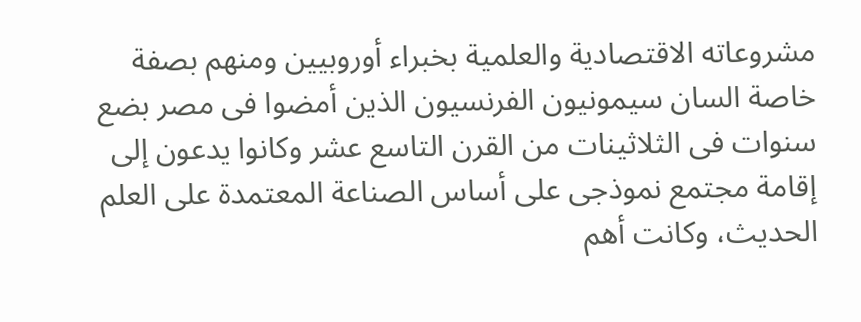مشروعاته الاقتصادية والعلمية بخبراء أوروبيين ومنهم بصفة خاصة السان سيمونيون الفرنسيون الذين أمضوا فى مصر بضع سنوات فى الثلاثينات من القرن التاسع عشر وكانوا يدعون إلى إقامة مجتمع نموذجى على أساس الصناعة المعتمدة على العلم الحديث، وكانت أهم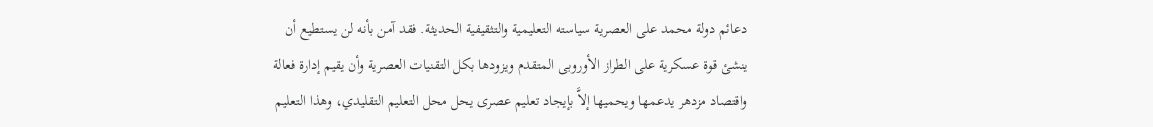دعائم دولة محمد على العصرية سياسته التعليمية والتثقيفية الحديثة. فقد آمن بأنه لن يستطيع أن ينشئ قوة عسكرية على الطراز الأوروبى المتقدم ويزودها بكل التقنيات العصرية وأن يقيم إدارة فعالة واقتصاد مزدهر يدعمها ويحميها إلاَّ بإيجاد تعليم عصرى يحل محل التعليم التقليدي، وهذا التعليم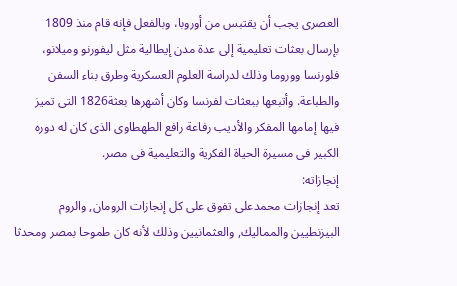العصرى يجب أن يقتبس من أوروبا، وبالفعل فإنه قام منذ 1809 بإرسال بعثات تعليمية إلى عدة مدن إيطالية مثل ليفورنو وميلانو، فلورنسا ووروما وذلك لدراسة العلوم العسكرية وطرق بناء السفن والطباعة. وأتبعها ببعثات لفرنسا وكان أشهرها بعثة1826 التى تميز فيها إمامها المفكر والأديب رفاعة رافع الطهطاوى الذى كان له دوره الكبير فى مسيرة الحياة الفكرية والتعليمية فى مصر.
إنجازاته:
تعد إنجازات محمدعلى تفوق على كل إنجازات الرومان, والروم البيزنطيين والمماليك, والعثمانيين وذلك لأنه كان طموحا بمصر ومحدثا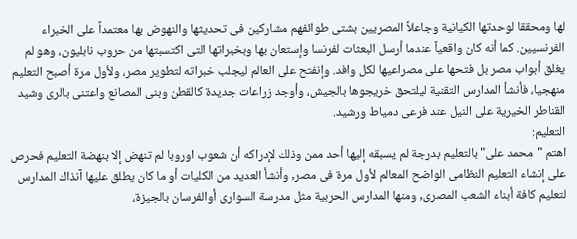لها ومحققا لوحدتها الكيانية وجاعلاً المصريين بشتى طوائفهم مشاركين فى تحديثها والنهوض بها معتمداً على الخبراء الفرنسيين. كما أنه كان واقعياً عندما أرسل البعثات لفرنسا وإستعان بها وبخبراتها التى اكتسبتها من حروب نابليون، وهو لم يغلق أبواب مصر بل فتحها على مصراعيها لكل وافد. وإنفتح على العالم ليجلب خبراته لتطوير مصر، ولأول مرة أصبح التعليم منهجيا، فأنشأ المدارس التقنية ليلتحق خريجوها بالجيش، وأوجد زراعات جديدة كالقطن وبنى المصانع واعتنى بالرى وشيد القناطر الخيرية على النيل عند فرعى دمياط ورشيد.
التعليم:
اهتم "محمد على" بالتعليم بدرجة لم يسبقه إليها أحد ممن وذلك لإدراكه أن شعوب اوروبا لم تنهض إلا بنهضة التعليم فحرص على إنشاء التعليم النظامى الواضح المعالم لأول مرة فى مصر, وأنشأ العديد من الكليات أو ما كان يطلق عليها آنذاك المدارس لتعليم كافة أبناء الشعب المصرى, ومنها المدارس الحربية مثل مدرسة السوارى أوالفرسان بالجيزة،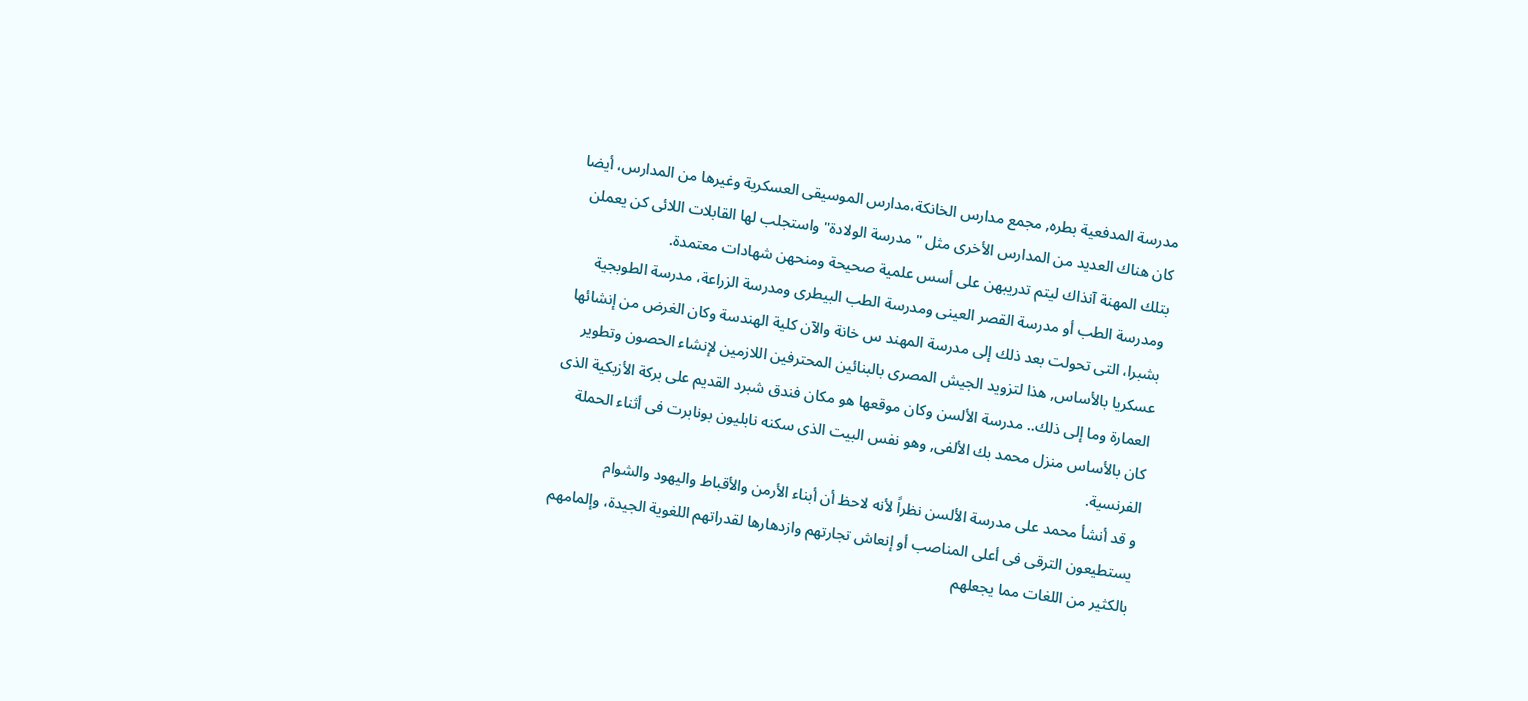مدرسة المدفعية بطره, مجمع مدارس الخانكة،مدارس الموسيقى العسكرية وغيرها من المدارس، أيضا كان هناك العديد من المدارس الأخرى مثل "مدرسة الولادة" واستجلب لها القابلات اللائى كن يعملن بتلك المهنة آنذاك ليتم تدريبهن على أسس علمية صحيحة ومنحهن شهادات معتمدة.
ومدرسة الطب أو مدرسة القصر العينى ومدرسة الطب البيطرى ومدرسة الزراعة، مدرسة الطوبجية بشبرا، التى تحولت بعد ذلك إلى مدرسة المهند س خانة والآن كلية الهندسة وكان الغرض من إنشائها عسكريا بالأساس, هذا لتزويد الجيش المصرى بالبنائين المحترفين اللازمين لإنشاء الحصون وتطوير العمارة وما إلى ذلك.. مدرسة الألسن وكان موقعها هو مكان فندق شبرد القديم على بركة الأزبكية الذى كان بالأساس منزل محمد بك الألفى, وهو نفس البيت الذى سكنه نابليون بونابرت فى أثناء الحملة الفرنسية.
و قد أنشأ محمد على مدرسة الألسن نظراً لأنه لاحظ أن أبناء الأرمن والأقباط واليهود والشوام يستطيعون الترقى فى أعلى المناصب أو إنعاش تجارتهم وازدهارها لقدراتهم اللغوية الجيدة، وإلمامهم بالكثير من اللغات مما يجعلهم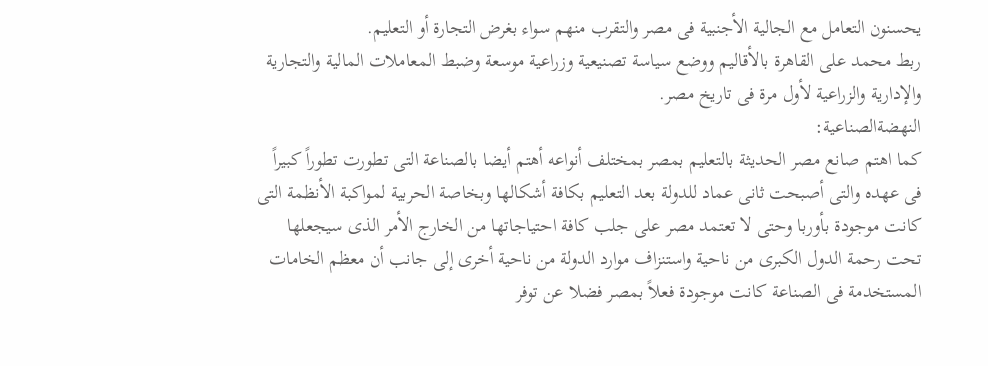يحسنون التعامل مع الجالية الأجنبية فى مصر والتقرب منهم سواء بغرض التجارة أو التعليم.
ربط محمد على القاهرة بالأقاليم ووضع سياسة تصنيعية وزراعية موسعة وضبط المعاملات المالية والتجارية والإدارية والزراعية لأول مرة فى تاريخ مصر.
النهضةالصناعية:
كما اهتم صانع مصر الحديثة بالتعليم بمصر بمختلف أنواعه أهتم أيضا بالصناعة التى تطورت تطوراً كبيراً فى عهده والتى أصبحت ثانى عماد للدولة بعد التعليم بكافة أشكالها وبخاصة الحربية لمواكبة الأنظمة التى كانت موجودة بأوربا وحتى لا تعتمد مصر على جلب كافة احتياجاتها من الخارج الأمر الذى سيجعلها تحت رحمة الدول الكبرى من ناحية واستنزاف موارد الدولة من ناحية أخرى إلى جانب أن معظم الخامات المستخدمة فى الصناعة كانت موجودة فعلاً بمصر فضلا عن توفر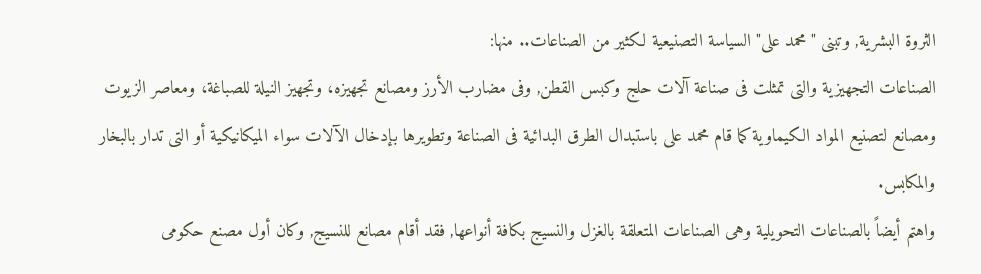الثروة البشرية, وتبنى "محمد على" السياسة التصنيعية لكثير من الصناعات.. منها:
الصناعات التجهيزية والتى تمثلت فى صناعة آلات حلج وكبس القطن, وفى مضارب الأرز ومصانع تجهيزه، وتجهيز النيلة للصباغة، ومعاصر الزيوت ومصانع لتصنيع المواد الكيماوية كما قام محمد على باستبدال الطرق البدائية فى الصناعة وتطويرها بإدخال الآلات سواء الميكانيكية أو التى تدار بالبخار والمكابس.
واهتم أيضاً بالصناعات التحويلية وهى الصناعات المتعلقة بالغزل والنسيج بكافة أنواعها, فقد أقام مصانع للنسيج, وكان أول مصنع حكومى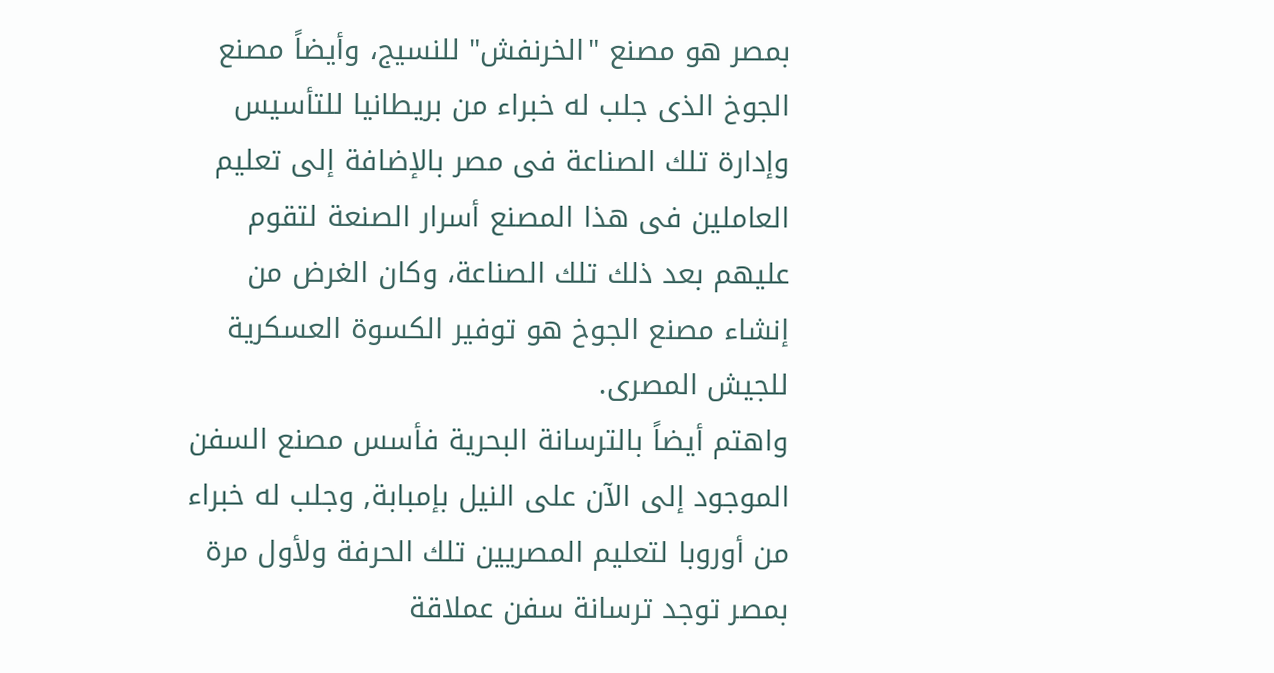بمصر هو مصنع "الخرنفش" للنسيج، وأيضاً مصنع الجوخ الذى جلب له خبراء من بريطانيا للتأسيس وإدارة تلك الصناعة فى مصر بالإضافة إلى تعليم العاملين فى هذا المصنع أسرار الصنعة لتقوم عليهم بعد ذلك تلك الصناعة، وكان الغرض من إنشاء مصنع الجوخ هو توفير الكسوة العسكرية للجيش المصرى.
واهتم أيضاً بالترسانة البحرية فأسس مصنع السفن الموجود إلى الآن على النيل بإمبابة, وجلب له خبراء من أوروبا لتعليم المصريين تلك الحرفة ولأول مرة بمصر توجد ترسانة سفن عملاقة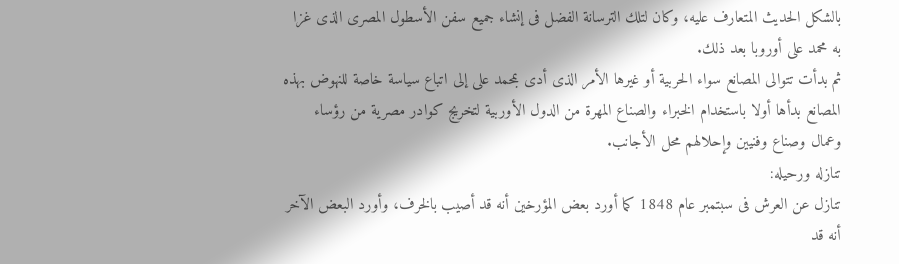بالشكل الحديث المتعارف عليه، وكان لتلك الترسانة الفضل فى إنشاء جميع سفن الأسطول المصرى الذى غزا به محمد على أوروبا بعد ذلك.
ثم بدأت تتوالى المصانع سواء الحربية أو غيرها الأمر الذى أدى بمحمد على إلى اتباع سياسة خاصة للنهوض بهذه المصانع بدأها أولا باستخدام الخبراء والصناع المهرة من الدول الأوربية لتخريج كوادر مصرية من رؤساء وعمال وصناع وفنيين وإحلالهم محل الأجانب.
تنازله ورحيله:
تنازل عن العرش فى سبتمبر عام 1848 كما أورد بعض المؤرخين أنه قد أصيب بالخرف، وأورد البعض الآخر أنه قد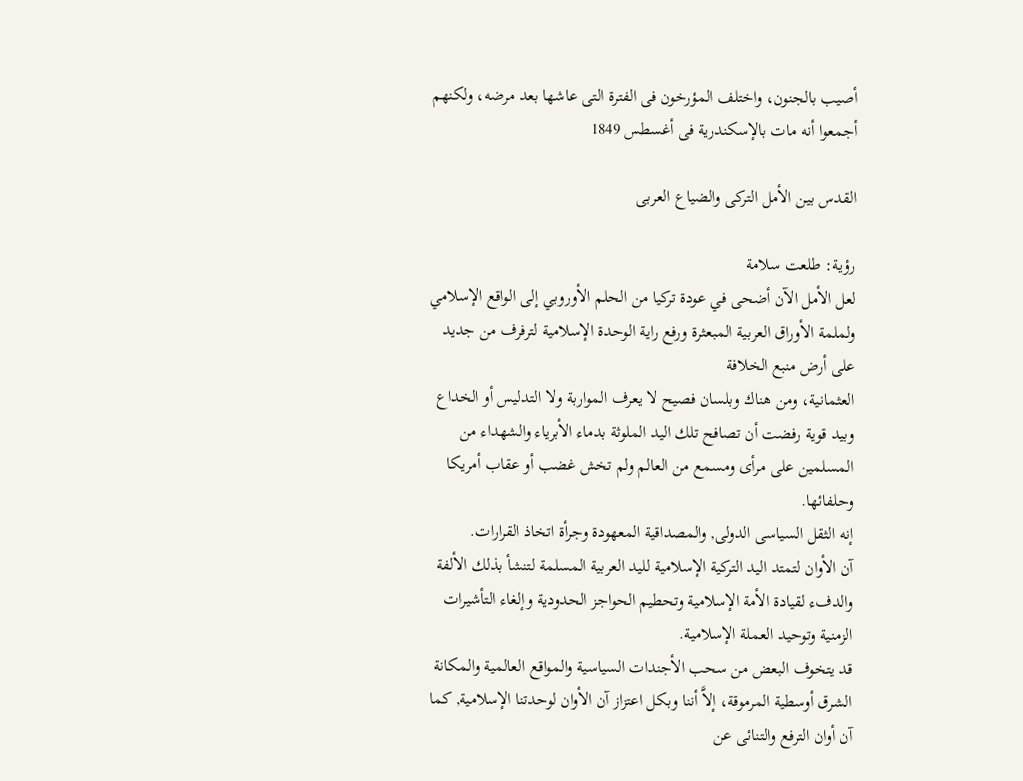أصيب بالجنون، واختلف المؤرخون فى الفترة التى عاشها بعد مرضه، ولكنهم أجمعوا أنه مات بالإسكندرية فى أغسطس 1849

القدس بين الأمل التركى والضياع العربى

رؤية: طلعت سلامة
لعل الأمل الآن أضحى في عودة تركيا من الحلم الأوروبي إلى الواقع الإسلامي ولملمة الأوراق العربية المبعثرة ورفع راية الوحدة الإسلامية لترفرف من جديد على أرض منبع الخلافة
العثمانية، ومن هناك وبلسان فصيح لا يعرف المواربة ولا التدليس أو الخداع وبيد قوية رفضت أن تصافح تلك اليد الملوثة بدماء الأبرياء والشهداء من المسلمين على مرأى ومسمع من العالم ولم تخش غضب أو عقاب أمريكا وحلفائها.
إنه الثقل السياسى الدولى, والمصداقية المعهودة وجرأة اتخاذ القرارات.
آن الأوان لتمتد اليد التركية الإسلامية لليد العربية المسلمة لتنشأ بذلك الألفة والدفء لقيادة الأمة الإسلامية وتحطيم الحواجز الحدودية وإلغاء التأشيرات الزمنية وتوحيد العملة الإسلامية.
قد يتخوف البعض من سحب الأجندات السياسية والمواقع العالمية والمكانة الشرق أوسطية المرموقة، إلاَّ أننا وبكل اعتزاز آن الأوان لوحدتنا الإسلامية, كما آن أوان الترفع والتنائى عن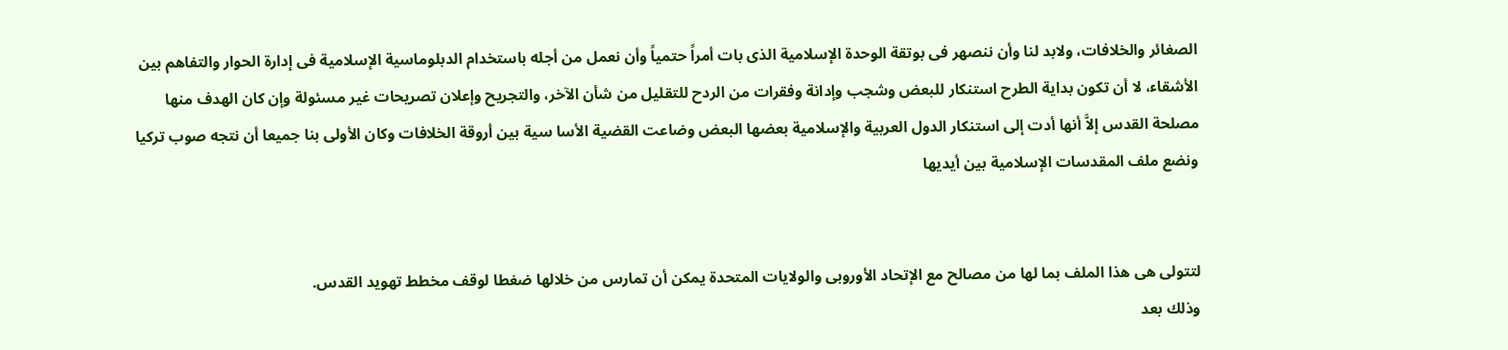الصغائر والخلافات، ولابد لنا وأن ننصهر فى بوتقة الوحدة الإسلامية الذى بات أمراً حتمياً وأن نعمل من أجله باستخدام الدبلوماسية الإسلامية فى إدارة الحوار والتفاهم بين الأشقاء، لا أن تكون بداية الطرح استنكار للبعض وشجب وإدانة وفقرات من الردح للتقليل من شأن الآخر، والتجريح وإعلان تصريحات غير مسئولة وإن كان الهدف منها مصلحة القدس إلاَّ أنها أدت إلى استنكار الدول العربية والإسلامية بعضها البعض وضاعت القضية الأسا سية بين أروقة الخلافات وكان الأولى بنا جميعا أن نتجه صوب تركيا ونضع ملف المقدسات الإسلامية بين أيديها


لتتولى هى هذا الملف بما لها من مصالح مع الإتحاد الأوروبى والولايات المتحدة يمكن أن تمارس من خلالها ضغطا لوقف مخطط تهويد القدس.
وذلك بعد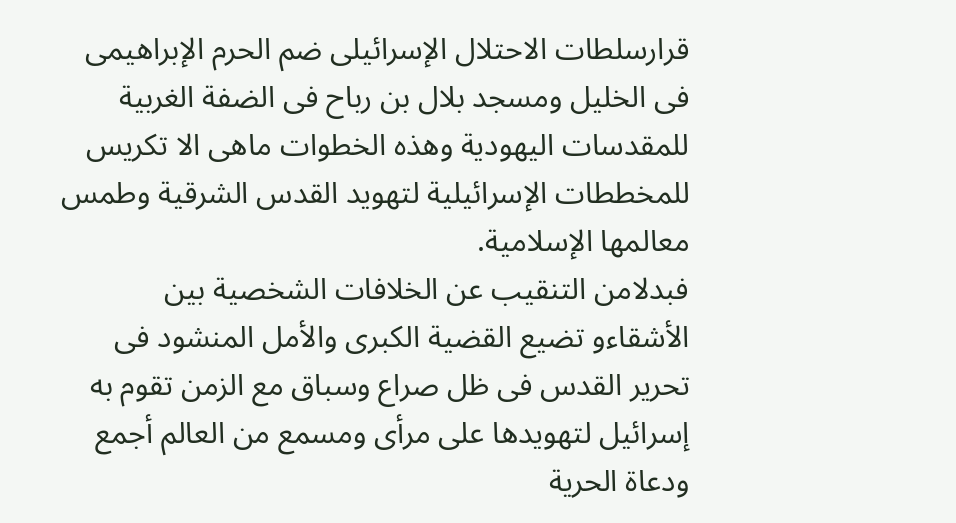قرارسلطات الاحتلال الإسرائيلى ضم الحرم الإبراهيمى فى الخليل ومسجد بلال بن رباح فى الضفة الغربية للمقدسات اليهودية وهذه الخطوات ماهى الا تكريس للمخططات الإسرائيلية لتهويد القدس الشرقية وطمس معالمها الإسلامية.
فبدلامن التنقيب عن الخلافات الشخصية بين الأشقاءو تضيع القضية الكبرى والأمل المنشود فى تحرير القدس فى ظل صراع وسباق مع الزمن تقوم به إسرائيل لتهويدها على مرأى ومسمع من العالم أجمع ودعاة الحرية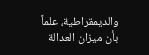والديمقراطية، علماً بأن ميزان العدالة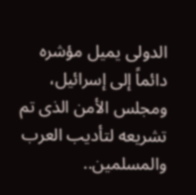الدولى يميل مؤشره دائماً إلى إسرائيل، ومجلس الأمن الذى تم تشريعه لتأديب العرب والمسلمين..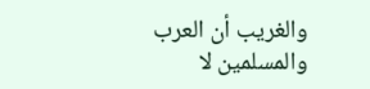والغريب أن العرب والمسلمين لا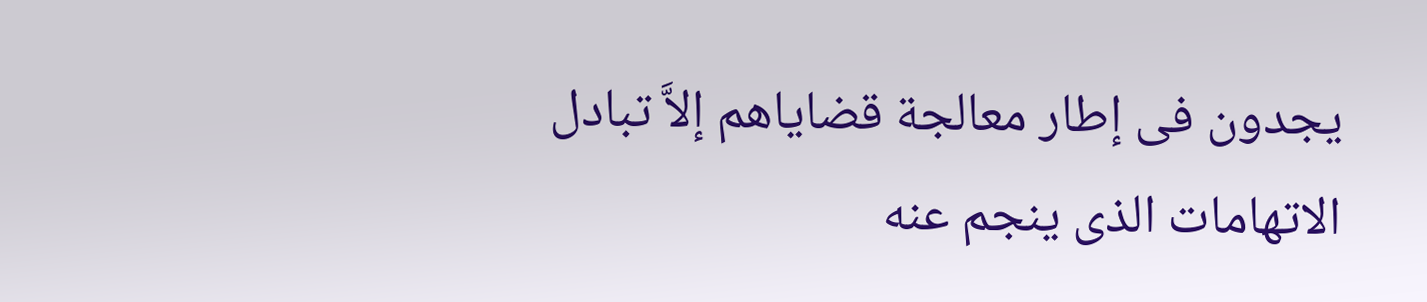يجدون فى إطار معالجة قضاياهم إلاَّ تبادل الاتهامات الذى ينجم عنه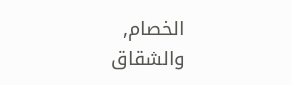الخصام, والشقاق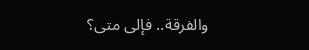والفرقة.. فإلى متى؟